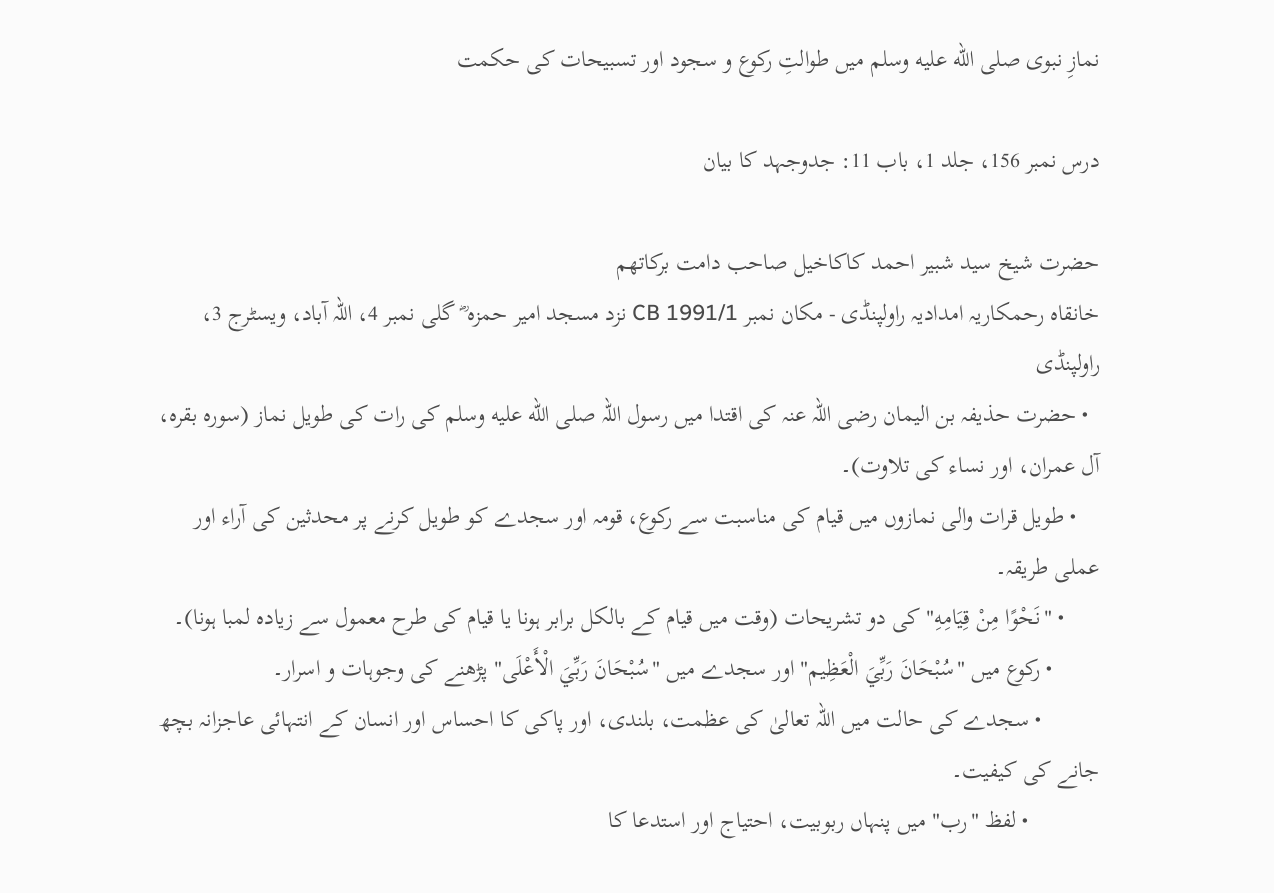نمازِ نبوی صلى الله عليه وسلم میں طوالتِ رکوع و سجود اور تسبیحات کی حکمت

درس نمبر 156، جلد 1، باب 11: جدوجہد کا بیان

حضرت شیخ سید شبیر احمد کاکاخیل صاحب دامت برکاتھم
خانقاہ رحمکاریہ امدادیہ راولپنڈی - مکان نمبر CB 1991/1 نزد مسجد امیر حمزہ ؓ گلی نمبر 4، اللہ آباد، ویسٹرج 3، راولپنڈی
  • حضرت حذیفہ بن الیمان رضی اللہ عنہ کی اقتدا میں رسول اللہ صلى الله عليه وسلم کی رات کی طویل نماز (سورہ بقرہ، آل عمران، اور نساء کی تلاوت)۔
    • طویل قرات والی نمازوں میں قیام کی مناسبت سے رکوع، قومہ اور سجدے کو طویل کرنے پر محدثین کی آراء اور عملی طریقہ۔
      • "نَحْوًا مِنْ قِيَامِهِ" کی دو تشریحات (وقت میں قیام کے بالکل برابر ہونا یا قیام کی طرح معمول سے زیادہ لمبا ہونا)۔
        • رکوع میں "سُبْحَانَ رَبِّيَ الْعَظِيم" اور سجدے میں "سُبْحَانَ رَبِّيَ الْأَعْلَى" پڑھنے کی وجوہات و اسرار۔
          • سجدے کی حالت میں اللہ تعالیٰ کی عظمت، بلندی، اور پاکی کا احساس اور انسان کے انتہائی عاجزانہ بچھ جانے کی کیفیت۔
            • لفظ "رب" میں پنہاں ربوبیت، احتیاج اور استدعا کا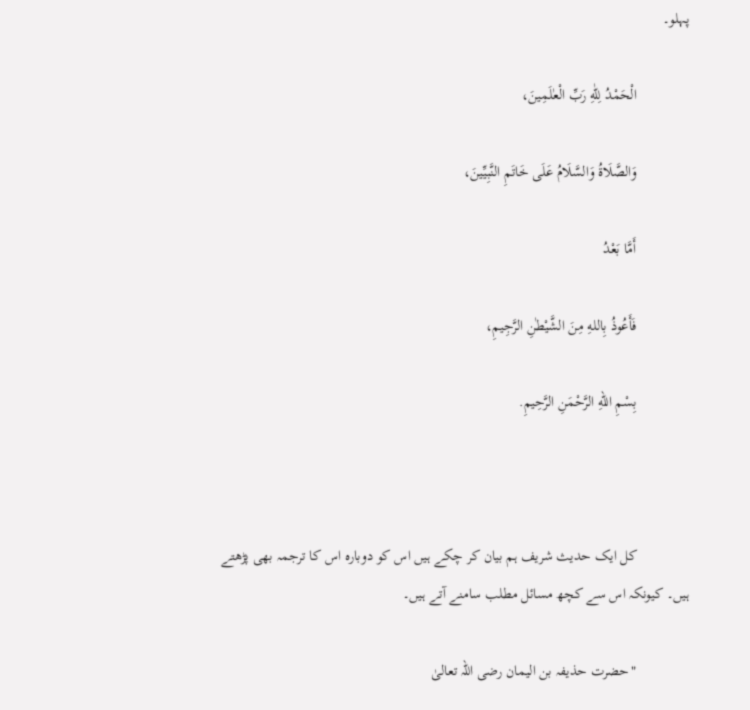پہلو۔

              الْحَمْدُ لِلّٰهِ رَبِّ الْعٰلَمِينَ،

              وَالصَّلَاةُ وَالسَّلَامُ عَلَى خَاتَمِ النَّبِيِّينَ،

              أَمَّا بَعْدُ

              فَأَعُوذُ بِاللهِ مِنَ الشَّيْطٰنِ الرَّجِيمِ،

              بِسْمِ اللهِ الرَّحْمَنِ الرَّحِيمِ.



              کل ایک حدیث شریف ہم بیان کر چکے ہیں اس کو دوبارہ اس کا ترجمہ بھی پڑھتے ہیں۔ کیونکہ اس سے کچھ مسائل مطلب سامنے آتے ہیں۔

              "حضرت حذیفہ بن الیمان رضی اللہ تعالیٰ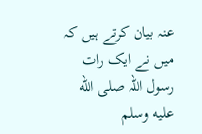عنہ بیان کرتے ہیں کہ میں نے ایک رات رسول اللہ صلى الله عليه وسلم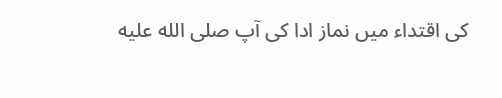کی اقتداء میں نماز ادا کی آپ صلى الله عليه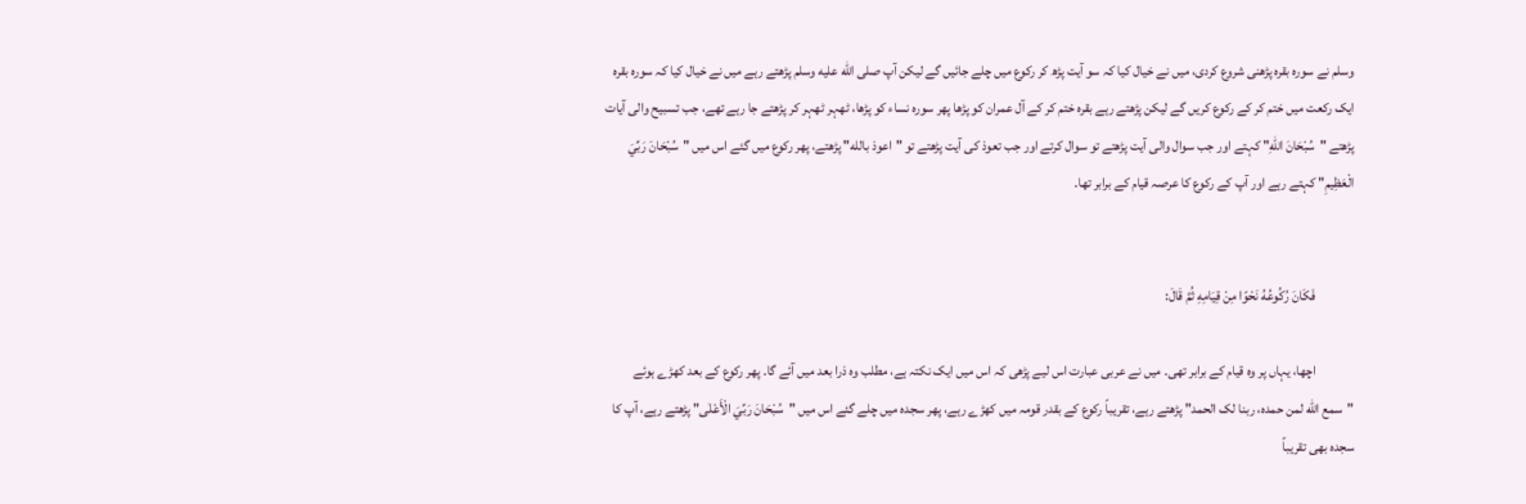وسلم نے سورہ بقرہ پڑھنی شروع کردی، میں نے خیال کیا کہ سو آیت پڑھ کر رکوع میں چلے جائیں گے لیکن آپ صلى الله عليه وسلم پڑھتے رہے میں نے خیال کیا کہ سورہ بقرہ ایک رکعت میں ختم کر کے رکوع کریں گے لیکن پڑھتے رہے بقرہ ختم کر کے آل عمران کو پڑھا پھر سورہ نساء کو پڑھا، ٹھہر ٹھہر کر پڑھتے جا رہے تھے، جب تسبیح والی آیات پڑھتے "سُبْحَانَ اللهِ" کہتے اور جب سوال والی آیت پڑھتے تو سوال کرتے اور جب تعوذ کی آیت پڑھتے تو "اعوذ بالله" پڑھتے، پھر رکوع میں گئے اس میں "سُبْحَانَ رَبِّيَ الْعَظِيمِ" کہتے رہے اور آپ کے رکوع کا عرصہ قیام کے برابر تھا۔


              فَكَانَ رُكُوعُهُ نَحْوًا مِنْ قِيَامِهِ ثُمَّ قَالَ:

              اچھا، یہاں پر وہ قیام کے برابر تھی۔ میں نے عربی عبارت اس لیے پڑھی کہ اس میں ایک نکتہ ہے، مطلب وہ ذرا بعد میں آئے گا۔ پھر رکوع کے بعد کھڑے ہوئے "سمع الله لمن حمده، ربنا لک الحمد" پڑھتے رہے، تقریباً رکوع کے بقدر قومہ میں کھڑے رہے، پھر سجدہ میں چلے گئے اس میں "سُبْحَانَ رَبِّيَ الْأَعْلٰى" پڑھتے رہے، آپ کا سجدہ بھی تقریباً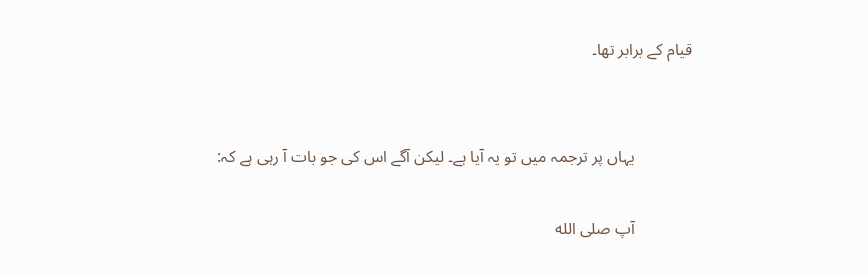قیام کے برابر تھا۔


              یہاں پر ترجمہ میں تو یہ آیا ہے۔ لیکن آگے اس کی جو بات آ رہی ہے کہ:

              آپ صلى الله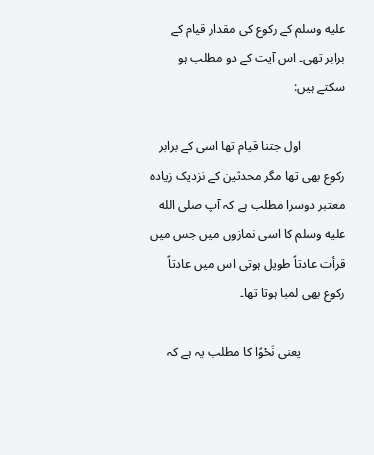عليه وسلم کے رکوع کی مقدار قیام کے برابر تھی۔ اس آیت کے دو مطلب ہو سکتے ہیں:

              اول جتنا قیام تھا اسی کے برابر رکوع بھی تھا مگر محدثین کے نزدیک زیادہ معتبر دوسرا مطلب ہے کہ آپ صلى الله عليه وسلم کا اسی نمازوں میں جس میں قرأت عادتاً طویل ہوتی اس میں عادتاً رکوع بھی لمبا ہوتا تھا۔

              یعنی نَحْوًا کا مطلب یہ ہے کہ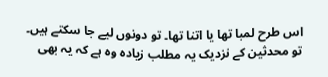اس طرح لمبا تھا یا اتنا تھا۔ تو دونوں لیے جا سکتے ہیں۔ تو محدثین کے نزدیک یہ مطلب زیادہ وہ ہے کہ یہ بھی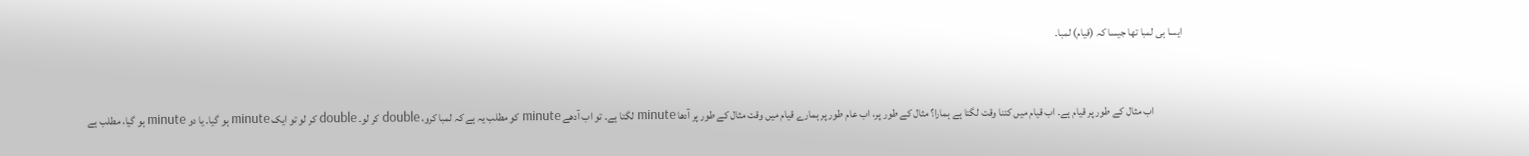ایسا ہی لمبا تھا جیسا کہ (قیام) لمبا۔


              اب مثال کے طور پر قیام ہے۔ اب قیام میں کتنا وقت لگتا ہے ہمارا؟ مثال کے طور پر، اب عام طور پر ہمارے قیام میں وقت مثال کے طور پر آدھا minute لگتا ہے۔ تو اب آدھے minute کو مطلب یہ ہے کہ لمبا کرو، double کر لو۔ double کر لو تو ایک minute ہو گیا۔ یا دو minute ہو گیا، مطلب ہے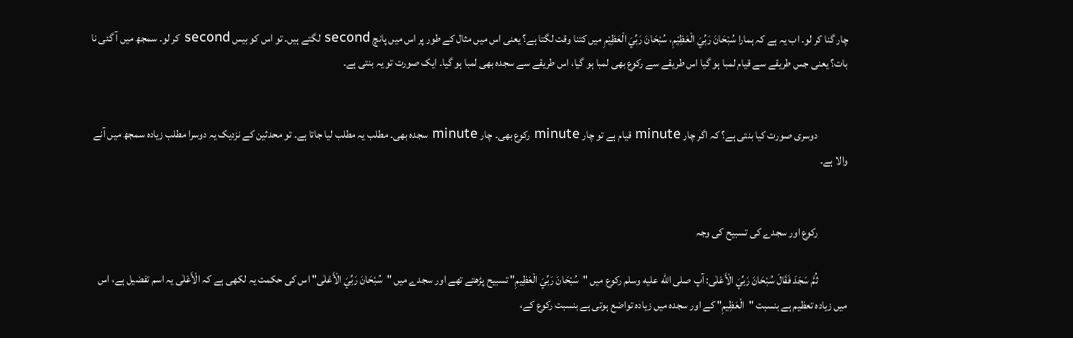چار گنا کر لو۔ اب یہ ہے کہ ہمارا سُبْحَانَ رَبِّيَ الْعَظِيْمِ، سُبْحَانَ رَبِّيَ الْعَظِيْمِ میں کتنا وقت لگتا ہے؟ یعنی اس میں مثال کے طور پر اس میں پانچ second لگتے ہیں۔ تو اس کو بیس second کر لو۔ سمجھ میں آ گئی نا بات؟ یعنی جس طریقے سے قیام لمبا ہو گیا اس طریقے سے رکوع بھی لمبا ہو گیا، اس طریقے سے سجدہ بھی لمبا ہو گیا۔ ایک صورت تو یہ بنتی ہے۔


              دوسری صورت کیا بنتی ہے؟ کہ اگر چار minute قیام ہے تو چار minute رکوع بھی۔ چار minute سجدہ بھی۔ مطلب یہ مطلب لیا جاتا ہے۔ تو محدثین کے نزدیک یہ دوسرا مطلب زیادہ سمجھ میں آنے والا ہے۔


              رکوع اور سجدے کی تسبیح کی وجہ

              ثُمَّ سَجَدَ فَقَالَ سُبْحَانَ رَبِّيَ الْأَعْلٰى: آپ صلى الله عليه وسلم رکوع میں "سُبْحَانَ رَبِّيَ الْعَظِيمِ" تسبیح پڑھتے تھے اور سجدے میں "سُبْحَانَ رَبِّيَ الْأَعْلٰى" اس کی حکمت یہ لکھی ہے کہ الْأَعْلٰى یہ اسم تفضیل ہے، اس میں زیادہ تعظیم ہے بنسبت "الْعَظِيمِ" کے اور سجدہ میں زیادہ تواضع ہوتی ہے بنسبت رکوع کے،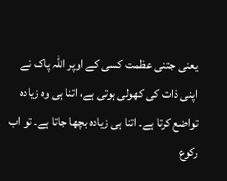یعنی جتنی عظمت کسی کے اوپر اللہ پاک نے اپنی ذات کی کھولی ہوتی ہے، اتنا ہی وہ زیادہ تواضع کرتا ہے۔ اتنا ہی زیادہ بچھا جاتا ہے۔ تو اب رکوع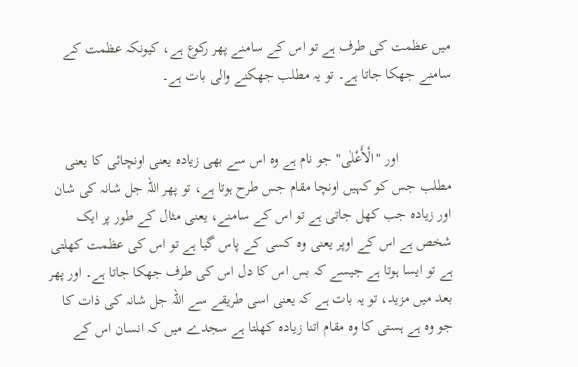میں عظمت کی طرف ہے تو اس کے سامنے پھر رکوع ہے، کیونکہ عظمت کے سامنے جھکا جاتا ہے۔ تو یہ مطلب جھکنے والی بات ہے۔


              اور "الْأَعْلٰى" جو نام ہے وہ اس سے بھی زیادہ یعنی اونچائی کا یعنی مطلب جس کو کہیں اونچا مقام جس طرح ہوتا ہے، تو پھر اللہ جل شانہ کی شان اور زیادہ جب کھل جاتی ہے تو اس کے سامنے، یعنی مثال کے طور پر ایک شخص ہے اس کے اوپر یعنی وہ کسی کے پاس گیا ہے تو اس کی عظمت کھلتی ہے تو ایسا ہوتا ہے جیسے کہ بس اس کا دل اس کی طرف جھکا جاتا ہے۔ اور پھر بعد میں مزید، تو یہ بات ہے کہ یعنی اسی طریقے سے اللہ جل شانہ کی ذات کا جو وہ ہے ہستی کا وہ مقام اتنا زیادہ کھلتا ہے سجدے میں کہ انسان اس کے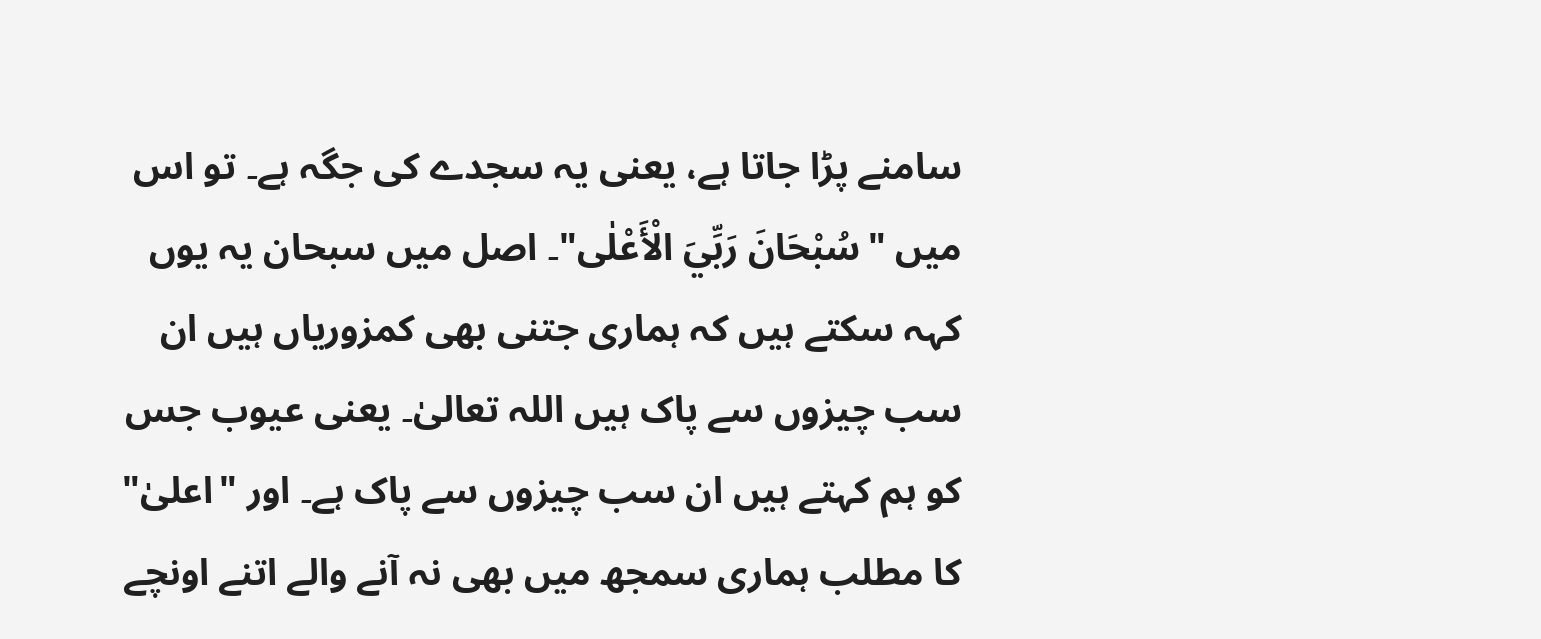سامنے پڑا جاتا ہے، یعنی یہ سجدے کی جگہ ہے۔ تو اس میں "سُبْحَانَ رَبِّيَ الْأَعْلٰى"۔ اصل میں سبحان یہ یوں کہہ سکتے ہیں کہ ہماری جتنی بھی کمزوریاں ہیں ان سب چیزوں سے پاک ہیں اللہ تعالیٰ۔ یعنی عیوب جس کو ہم کہتے ہیں ان سب چیزوں سے پاک ہے۔ اور "اعلیٰ" کا مطلب ہماری سمجھ میں بھی نہ آنے والے اتنے اونچے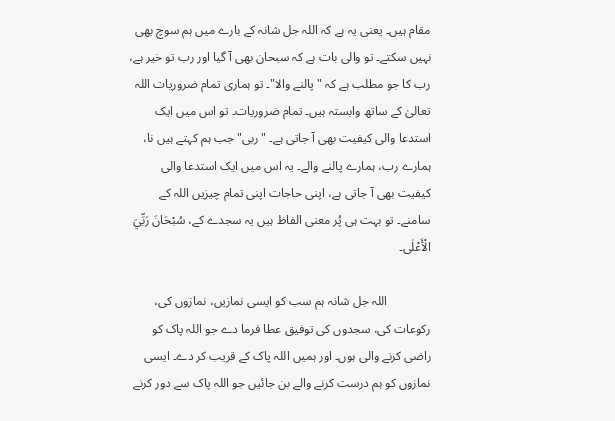مقام ہیں۔ یعنی یہ ہے کہ اللہ جل شانہ کے بارے میں ہم سوچ بھی نہیں سکتے۔ تو والی بات ہے کہ سبحان بھی آ گیا اور رب تو خیر ہے، رب کا جو مطلب ہے کہ "پالنے والا"۔ تو ہماری تمام ضروریات اللہ تعالیٰ کے ساتھ وابستہ ہیں۔ تمام ضروریات۔ تو اس میں ایک استدعا والی کیفیت بھی آ جاتی ہے۔ "ربی" جب ہم کہتے ہیں نا، ہمارے رب، ہمارے پالنے والے۔ یہ اس میں ایک استدعا والی کیفیت بھی آ جاتی ہے، اپنی حاجات اپنی تمام چیزیں اللہ کے سامنے۔ تو بہت ہی پُر معنی الفاظ ہیں یہ سجدے کے، سُبْحَانَ رَبِّيَ الْأَعْلٰى۔

              اللہ جل شانہ ہم سب کو ایسی نمازیں، نمازوں کی، رکوعات کی، سجدوں کی توفیق عطا فرما دے جو اللہ پاک کو راضی کرنے والی ہوں۔ اور ہمیں اللہ پاک کے قریب کر دے۔ ایسی نمازوں کو ہم درست کرنے والے بن جائیں جو اللہ پاک سے دور کرنے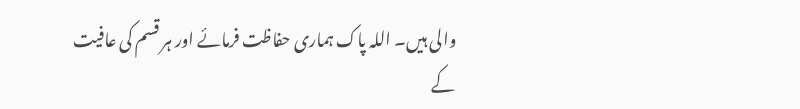والی ہیں۔ اللہ پاک ہماری حفاظت فرمائے اور ہر قسم کی عافیت کے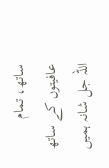ساتھ، تمام عافیتوں کے ساتھ اللہ جل شانہ ہمیں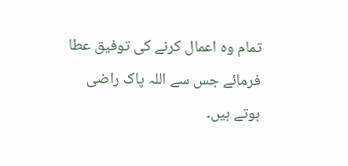تمام وہ اعمال کرنے کی توفیق عطا فرمائے جس سے اللہ پاک راضی ہوتے ہیں۔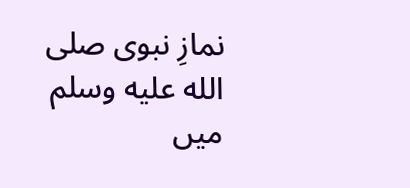نمازِ نبوی صلى الله عليه وسلم میں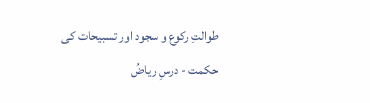طوالتِ رکوع و سجود اور تسبیحات کی حکمت - درسِ ریاضُ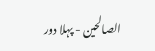الصالحین - پہلا دور